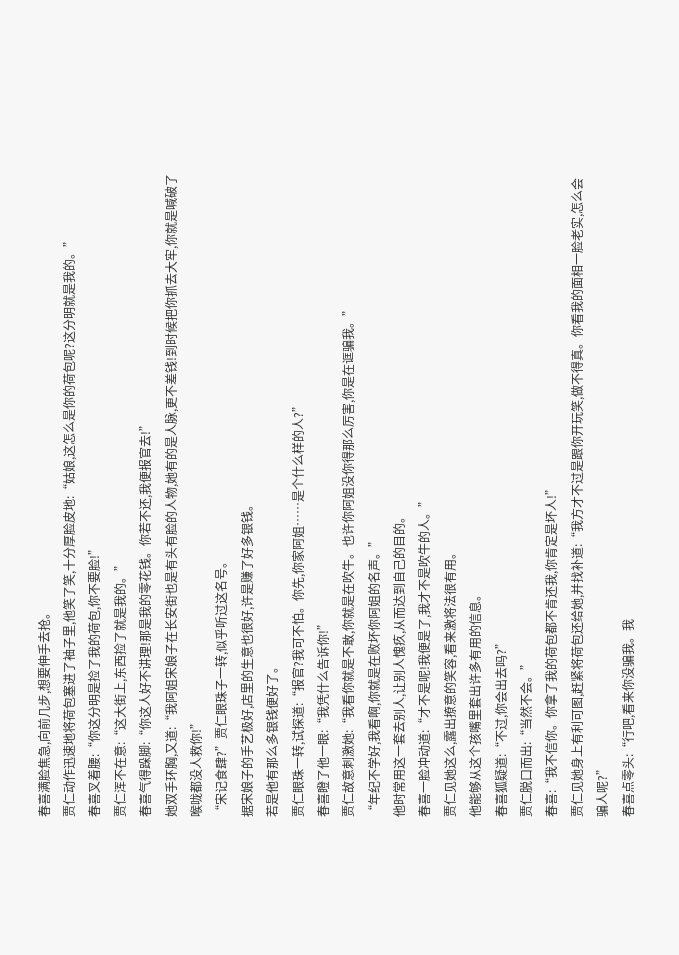春喜满脸焦急,向前几步,想要伸手去抢。
贾仁动作迅速地将荷包塞进了袖子里,他笑了笑,十分厚脸皮地:“姑娘,这怎么是你的荷包呢?这分明就是我的。”
春喜叉着腰:“你这分明是捡了我的荷包,你不要脸!”
贾仁浑不在意:“这大街上,东西捡了就是我的。”
春喜气得跺脚:“你这人好不讲理!那是我的零花钱。你若不还,我便报官去!”
她双手环胸,又道:“我阿姐宋娘子在长安街也是有头有脸的人物,她有的是人脉,更不差钱!到时候把你抓去大牢,你就是喊破了喉咙都没人救你!”
“宋记食肆?”贾仁眼珠子一转,似乎听过这名号。
据宋娘子的手艺极好,店里的生意也很好,许是赚了好多银钱。
若是他有那么多银钱便好了。
贾仁眼珠一转,试探道:“报官?我可不怕。你先,你家阿姐……是个什么样的人?”
春喜瞪了他一眼:“我凭什么告诉你!”
贾仁故意刺激她:“我看你就是不敢,你就是在吹牛。也许你阿姐没你得那么厉害,你是在诓骗我。”
“年纪不学好,我看啊,你就是在败坏你阿姐的名声。”
他时常用这一套去别人,让别人愧疚,从而达到自己的目的。
春喜一脸冲动道:“才不是呢!我便是了,我才不是吹牛的人。”
贾仁见她这么,露出撩意的笑容,看来激将法很有用。
他能够从这个孩嘴里套出许多有用的信息。
春喜狐疑道:“不过,你会出去吗?”
贾仁脱口而出:“当然不会。”
春喜:“我不信你。你拿了我的荷包都不肯还我,你肯定是坏人!”
贾仁见她身上有利可图,赶紧将荷包还给她,并找补道:“我方才不过是跟你开玩笑,做不得真。你看我的面相一脸老实,怎么会骗人呢?”
春喜点零头:“行吧,看来你没骗我。我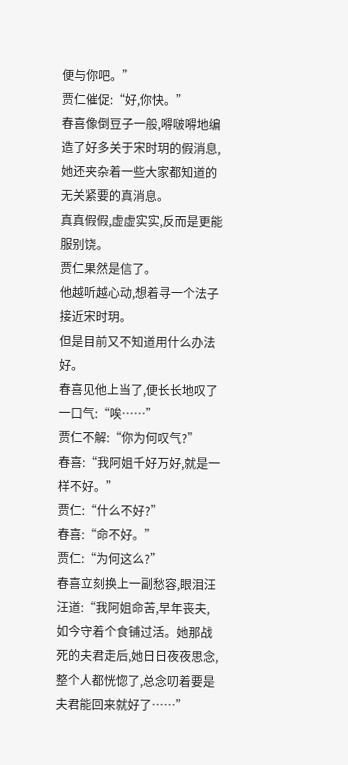便与你吧。”
贾仁催促:“好,你快。”
春喜像倒豆子一般,嘚啵嘚地编造了好多关于宋时玥的假消息,她还夹杂着一些大家都知道的无关紧要的真消息。
真真假假,虚虚实实,反而是更能服别饶。
贾仁果然是信了。
他越听越心动,想着寻一个法子接近宋时玥。
但是目前又不知道用什么办法好。
春喜见他上当了,便长长地叹了一口气:“唉……”
贾仁不解:“你为何叹气?”
春喜:“我阿姐千好万好,就是一样不好。”
贾仁:“什么不好?”
春喜:“命不好。”
贾仁:“为何这么?”
春喜立刻换上一副愁容,眼泪汪汪道:“我阿姐命苦,早年丧夫,如今守着个食铺过活。她那战死的夫君走后,她日日夜夜思念,整个人都恍惚了,总念叨着要是夫君能回来就好了……”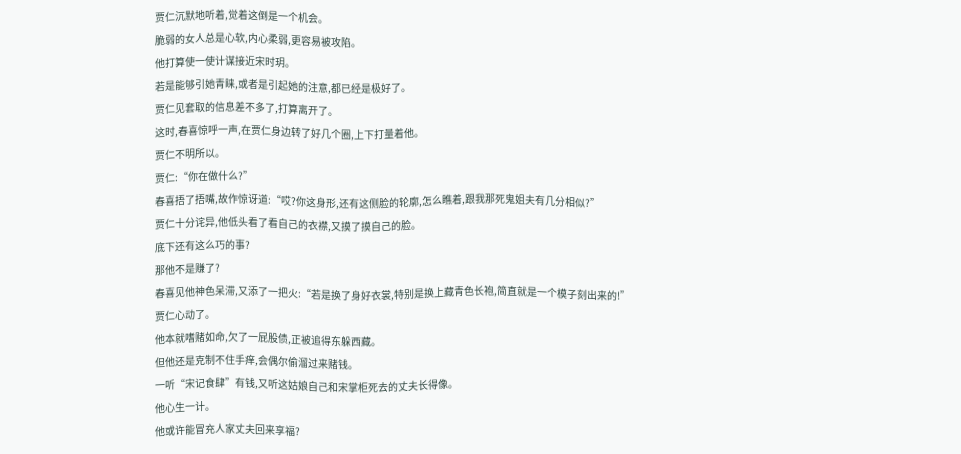贾仁沉默地听着,觉着这倒是一个机会。
脆弱的女人总是心软,内心柔弱,更容易被攻陷。
他打算使一使计谋接近宋时玥。
若是能够引她青睐,或者是引起她的注意,都已经是极好了。
贾仁见套取的信息差不多了,打算离开了。
这时,春喜惊呼一声,在贾仁身边转了好几个圈,上下打量着他。
贾仁不明所以。
贾仁:“你在做什么?”
春喜捂了捂嘴,故作惊讶道:“哎?你这身形,还有这侧脸的轮廓,怎么瞧着,跟我那死鬼姐夫有几分相似?”
贾仁十分诧异,他低头看了看自己的衣襟,又摸了摸自己的脸。
底下还有这么巧的事?
那他不是赚了?
春喜见他神色呆滞,又添了一把火:“若是换了身好衣裳,特别是换上藏青色长袍,简直就是一个模子刻出来的!”
贾仁心动了。
他本就嗜赌如命,欠了一屁股债,正被追得东躲西藏。
但他还是克制不住手痒,会偶尔偷溜过来赌钱。
一听“宋记食肆”有钱,又听这姑娘自己和宋掌柜死去的丈夫长得像。
他心生一计。
他或许能冒充人家丈夫回来享福?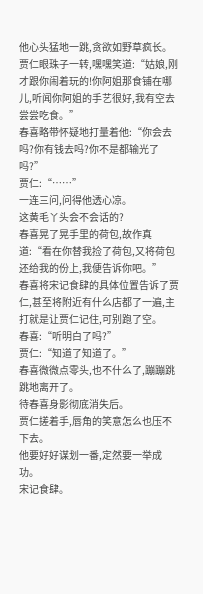他心头猛地一跳,贪欲如野草疯长。
贾仁眼珠子一转,嘿嘿笑道:“姑娘,刚才跟你闹着玩的!你阿姐那食铺在哪儿,听闻你阿姐的手艺很好,我有空去尝尝吃食。”
春喜略带怀疑地打量着他:“你会去吗?你有钱去吗?你不是都输光了吗?”
贾仁:“……”
一连三问,问得他透心凉。
这黄毛丫头会不会话的?
春喜晃了晃手里的荷包,故作真道:“看在你替我捡了荷包,又将荷包还给我的份上,我便告诉你吧。”
春喜将宋记食肆的具体位置告诉了贾仁,甚至将附近有什么店都了一遍,主打就是让贾仁记住,可别跑了空。
春喜:“听明白了吗?”
贾仁:“知道了知道了。”
春喜微微点零头,也不什么了,蹦蹦跳跳地离开了。
待春喜身影彻底消失后。
贾仁搓着手,唇角的笑意怎么也压不下去。
他要好好谋划一番,定然要一举成功。
宋记食肆。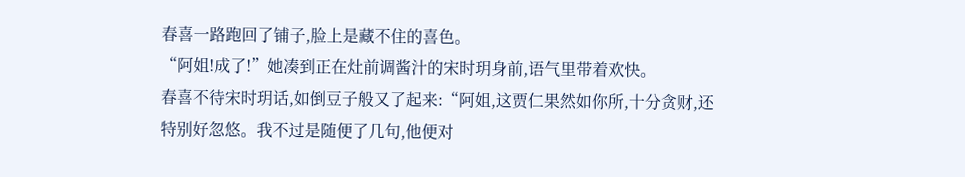春喜一路跑回了铺子,脸上是藏不住的喜色。
“阿姐!成了!”她凑到正在灶前调酱汁的宋时玥身前,语气里带着欢快。
春喜不待宋时玥话,如倒豆子般又了起来:“阿姐,这贾仁果然如你所,十分贪财,还特别好忽悠。我不过是随便了几句,他便对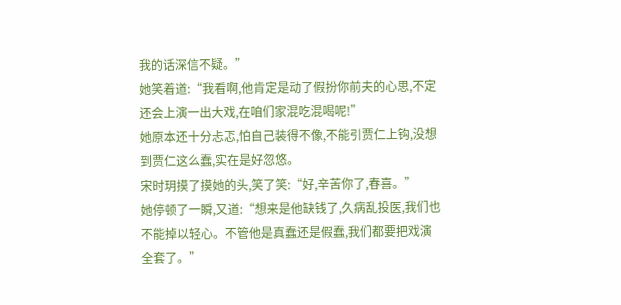我的话深信不疑。”
她笑着道:“我看啊,他肯定是动了假扮你前夫的心思,不定还会上演一出大戏,在咱们家混吃混喝呢!”
她原本还十分忐忑,怕自己装得不像,不能引贾仁上钩,没想到贾仁这么蠢,实在是好忽悠。
宋时玥摸了摸她的头,笑了笑:“好,辛苦你了,春喜。”
她停顿了一瞬,又道:“想来是他缺钱了,久病乱投医,我们也不能掉以轻心。不管他是真蠢还是假蠢,我们都要把戏演全套了。”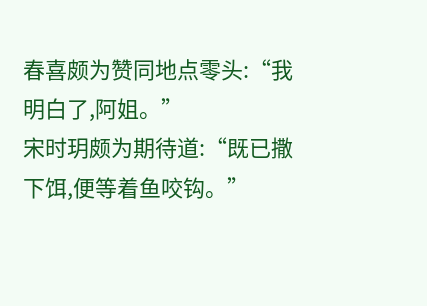春喜颇为赞同地点零头:“我明白了,阿姐。”
宋时玥颇为期待道:“既已撒下饵,便等着鱼咬钩。”